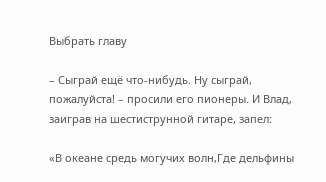Выбрать главу

– Сыграй ещё что-нибудь. Ну сыграй, пожалуйста! – просили его пионеры. И Влад, заиграв на шестиструнной гитаре, запел:

«В океане средь могучих волн,Где дельфины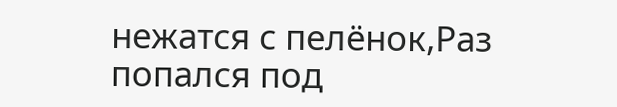нежатся с пелёнок,Раз попался под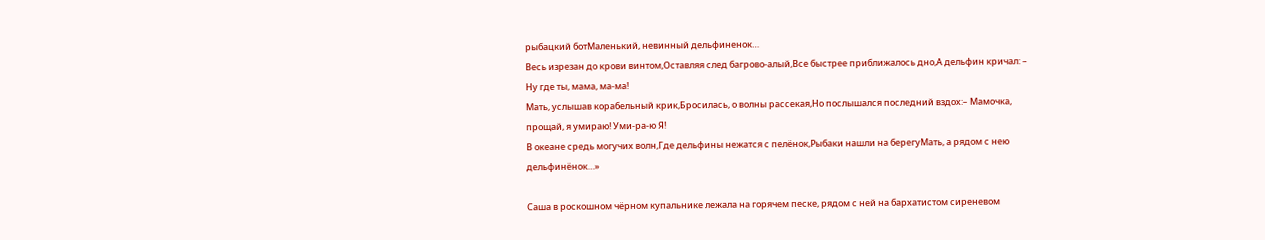рыбацкий ботМаленький, невинный дельфиненок…
Весь изрезан до крови винтом,Оставляя след багрово-алый,Все быстрее приближалось дно,А дельфин кричал: – Ну где ты, мама, ма-ма!
Мать, услышав корабельный крик,Бросилась, о волны рассекая,Но послышался последний вздох:– Мамочка, прощай, я умираю! Уми-ра-ю Я!
В океане средь могучих волн,Где дельфины нежатся с пелёнок,Рыбаки нашли на берегуМать, а рядом с нею дельфинёнок…»

Саша в роскошном чёрном купальнике лежала на горячем песке, рядом с ней на бархатистом сиреневом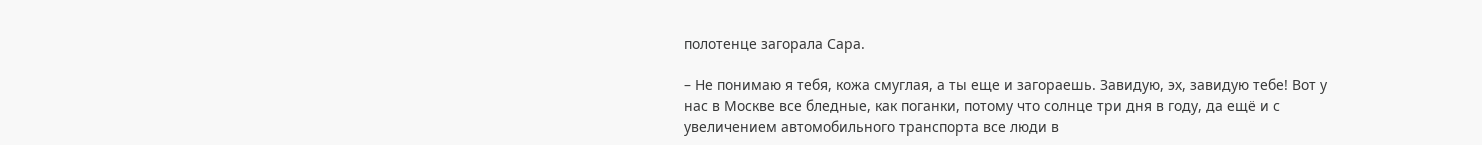полотенце загорала Сара.

– Не понимаю я тебя, кожа смуглая, а ты еще и загораешь. Завидую, эх, завидую тебе! Вот у нас в Москве все бледные, как поганки, потому что солнце три дня в году, да ещё и с увеличением автомобильного транспорта все люди в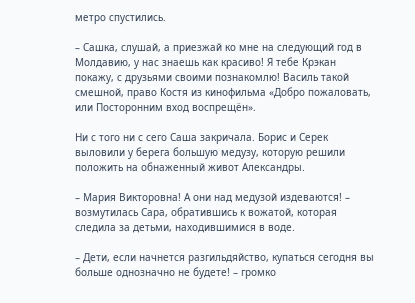метро спустились.

– Сашка, слушай, а приезжай ко мне на следующий год в Молдавию, у нас знаешь как красиво! Я тебе Крэкан покажу, с друзьями своими познакомлю! Василь такой смешной, право Костя из кинофильма «Добро пожаловать, или Посторонним вход воспрещён».

Ни с того ни с сего Саша закричала. Борис и Серек выловили у берега большую медузу, которую решили положить на обнаженный живот Александры.

– Мария Викторовна! А они над медузой издеваются! – возмутилась Сара, обратившись к вожатой, которая следила за детьми, находившимися в воде.

– Дети, если начнется разгильдяйство, купаться сегодня вы больше однозначно не будете! – громко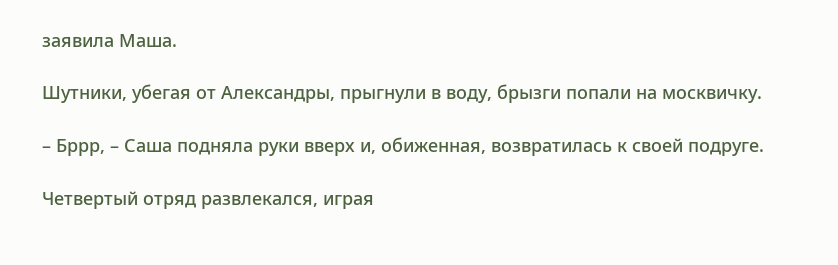заявила Маша.

Шутники, убегая от Александры, прыгнули в воду, брызги попали на москвичку.

– Бррр, – Саша подняла руки вверх и, обиженная, возвратилась к своей подруге.

Четвертый отряд развлекался, играя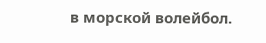в морской волейбол.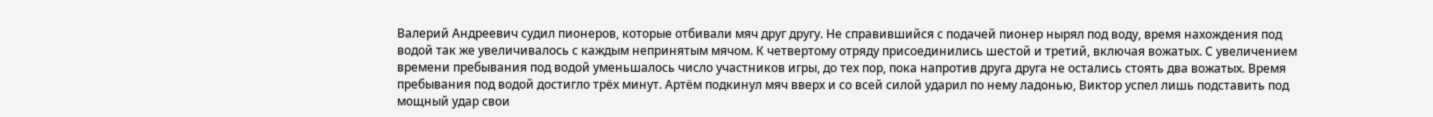Валерий Андреевич судил пионеров, которые отбивали мяч друг другу. Не справившийся с подачей пионер нырял под воду, время нахождения под водой так же увеличивалось с каждым непринятым мячом. К четвертому отряду присоединились шестой и третий, включая вожатых. С увеличением времени пребывания под водой уменьшалось число участников игры, до тех пор, пока напротив друга друга не остались стоять два вожатых. Время пребывания под водой достигло трёх минут. Артём подкинул мяч вверх и со всей силой ударил по нему ладонью, Виктор успел лишь подставить под мощный удар свои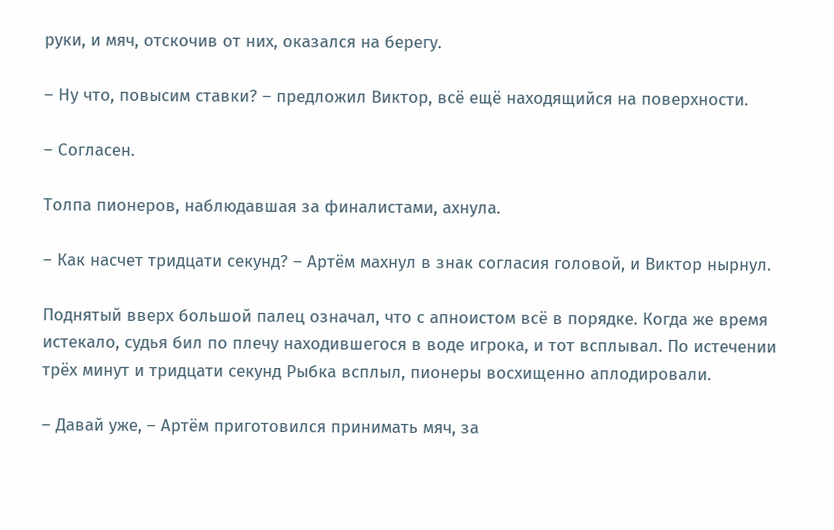руки, и мяч, отскочив от них, оказался на берегу.

– Ну что, повысим ставки? – предложил Виктор, всё ещё находящийся на поверхности.

– Согласен.

Толпа пионеров, наблюдавшая за финалистами, ахнула.

– Как насчет тридцати секунд? – Артём махнул в знак согласия головой, и Виктор нырнул.

Поднятый вверх большой палец означал, что с апноистом всё в порядке. Когда же время истекало, судья бил по плечу находившегося в воде игрока, и тот всплывал. По истечении трёх минут и тридцати секунд Рыбка всплыл, пионеры восхищенно аплодировали.

– Давай уже, – Артём приготовился принимать мяч, за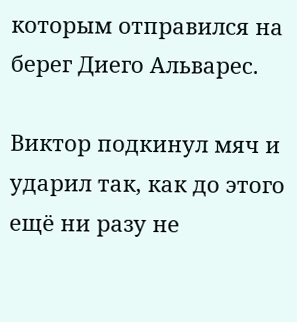которым отправился на берег Диего Альварес.

Виктор подкинул мяч и ударил так, как до этого ещё ни разу не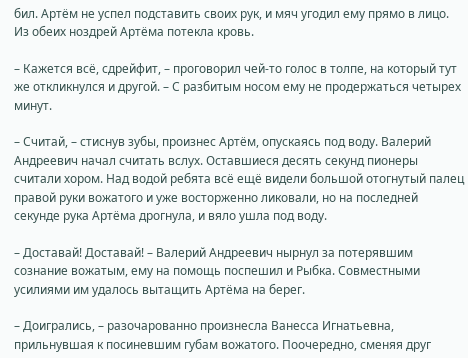бил. Артём не успел подставить своих рук, и мяч угодил ему прямо в лицо. Из обеих ноздрей Артёма потекла кровь.

– Кажется всё, сдрейфит, – проговорил чей-то голос в толпе, на который тут же откликнулся и другой. – С разбитым носом ему не продержаться четырех минут.

– Считай, – стиснув зубы, произнес Артём, опускаясь под воду. Валерий Андреевич начал считать вслух. Оставшиеся десять секунд пионеры считали хором. Над водой ребята всё ещё видели большой отогнутый палец правой руки вожатого и уже восторженно ликовали, но на последней секунде рука Артёма дрогнула, и вяло ушла под воду.

– Доставай! Доставай! – Валерий Андреевич нырнул за потерявшим сознание вожатым, ему на помощь поспешил и Рыбка. Совместными усилиями им удалось вытащить Артёма на берег.

– Доигрались, – разочарованно произнесла Ванесса Игнатьевна, прильнувшая к посиневшим губам вожатого. Поочередно, сменяя друг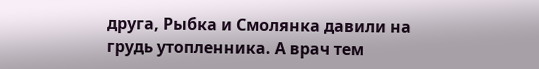друга, Рыбка и Смолянка давили на грудь утопленника. А врач тем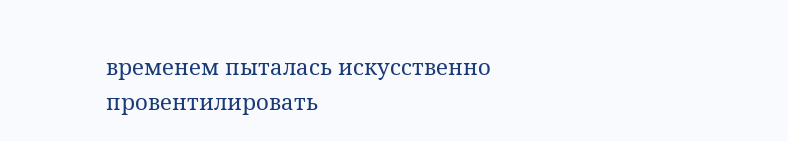временем пыталась искусственно провентилировать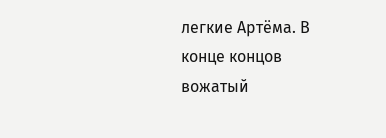легкие Артёма. В конце концов вожатый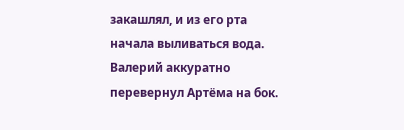закашлял, и из его рта начала выливаться вода. Валерий аккуратно перевернул Артёма на бок.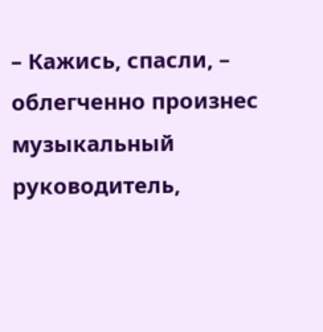– Кажись, спасли, – облегченно произнес музыкальный руководитель,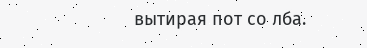вытирая пот со лба.